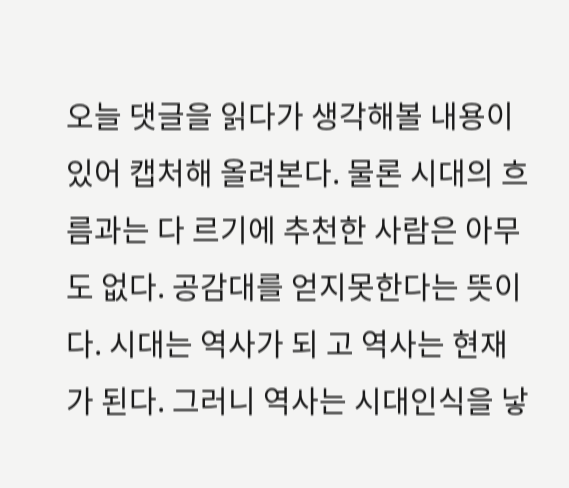오늘 댓글을 읽다가 생각해볼 내용이 있어 캡처해 올려본다. 물론 시대의 흐름과는 다 르기에 추천한 사람은 아무도 없다. 공감대를 얻지못한다는 뜻이다. 시대는 역사가 되 고 역사는 현재가 된다. 그러니 역사는 시대인식을 낳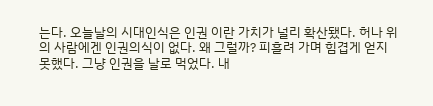는다. 오늘날의 시대인식은 인권 이란 가치가 널리 확산됐다. 허나 위의 사람에겐 인권의식이 없다. 왜 그럴까? 피흘려 가며 힘겹게 얻지 못했다. 그냥 인권을 날로 먹었다. 내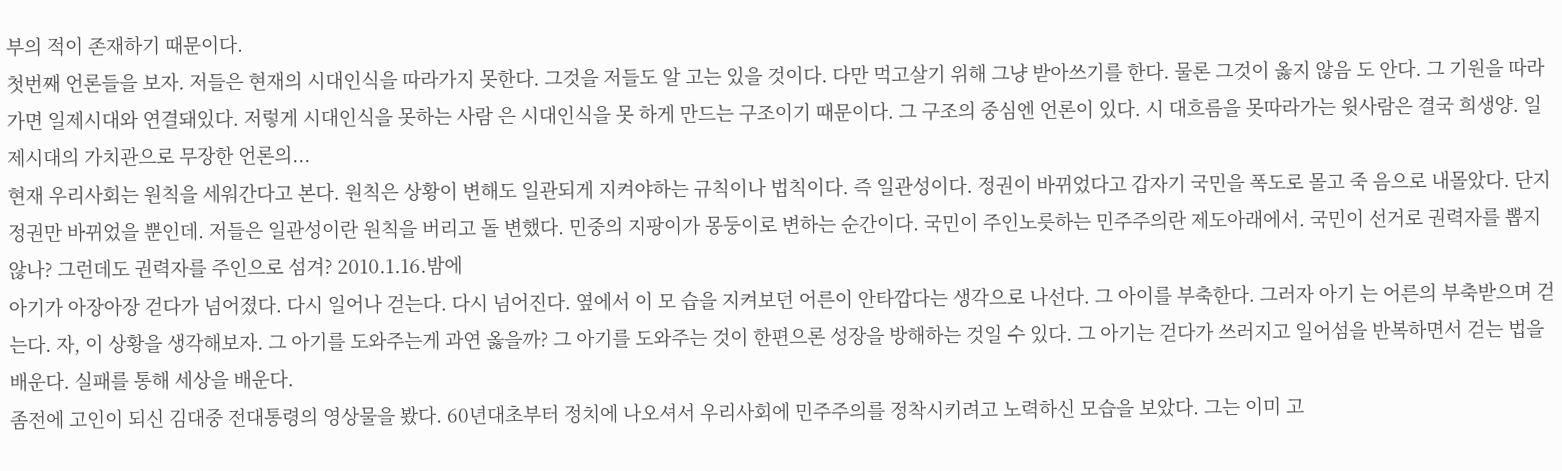부의 적이 존재하기 때문이다.
첫번째 언론들을 보자. 저들은 현재의 시대인식을 따라가지 못한다. 그것을 저들도 알 고는 있을 것이다. 다만 먹고살기 위해 그냥 받아쓰기를 한다. 물론 그것이 옳지 않음 도 안다. 그 기원을 따라가면 일제시대와 연결돼있다. 저렇게 시대인식을 못하는 사람 은 시대인식을 못 하게 만드는 구조이기 때문이다. 그 구조의 중심엔 언론이 있다. 시 대흐름을 못따라가는 윗사람은 결국 희생양. 일제시대의 가치관으로 무장한 언론의...
현재 우리사회는 원칙을 세워간다고 본다. 원칙은 상황이 변해도 일관되게 지켜야하는 규칙이나 법칙이다. 즉 일관성이다. 정권이 바뀌었다고 갑자기 국민을 폭도로 몰고 죽 음으로 내몰았다. 단지 정권만 바뀌었을 뿐인데. 저들은 일관성이란 원칙을 버리고 돌 변했다. 민중의 지팡이가 몽둥이로 변하는 순간이다. 국민이 주인노릇하는 민주주의란 제도아래에서. 국민이 선거로 권력자를 뽑지 않나? 그런데도 권력자를 주인으로 섬겨? 2010.1.16.밤에
아기가 아장아장 걷다가 넘어졌다. 다시 일어나 걷는다. 다시 넘어진다. 옆에서 이 모 습을 지켜보던 어른이 안타깝다는 생각으로 나선다. 그 아이를 부축한다. 그러자 아기 는 어른의 부축받으며 걷는다. 자, 이 상황을 생각해보자. 그 아기를 도와주는게 과연 옳을까? 그 아기를 도와주는 것이 한편으론 성장을 방해하는 것일 수 있다. 그 아기는 걷다가 쓰러지고 일어섬을 반복하면서 걷는 법을 배운다. 실패를 통해 세상을 배운다.
좀전에 고인이 되신 김대중 전대통령의 영상물을 봤다. 60년대초부터 정치에 나오셔서 우리사회에 민주주의를 정착시키려고 노력하신 모습을 보았다. 그는 이미 고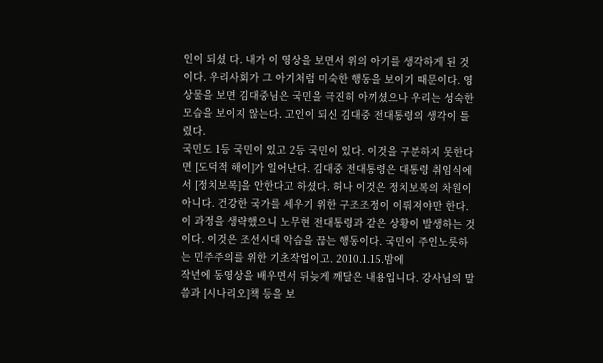인이 되셨 다. 내가 이 영상을 보면서 위의 아기를 생각하게 된 것이다. 우리사회가 그 아기처럼 미숙한 행동을 보이기 때문이다. 영상물을 보면 김대중님은 국민을 극진히 아끼셨으나 우리는 성숙한 모습을 보이지 않는다. 고인이 되신 김대중 전대통령의 생각이 틀렸다.
국민도 1등 국민이 있고 2등 국민이 있다. 이것을 구분하지 못한다면 [도덕적 해이]가 일어난다. 김대중 전대통령은 대통령 취임식에서 [정치보복]을 안한다고 하셨다. 허나 이것은 정치보복의 차원이 아니다. 건강한 국가를 세우기 위한 구조조정이 이뤄져야만 한다. 이 과정을 생략했으니 노무현 전대통령과 같은 상황이 발생하는 것이다. 이것은 조선시대 악습을 끊는 행동이다. 국민이 주인노릇하는 민주주의를 위한 기초작업이고. 2010.1.15.밤에
작년에 동영상을 배우면서 뒤늦게 깨달은 내용입니다. 강사님의 말씀과 [시나리오]책 등을 보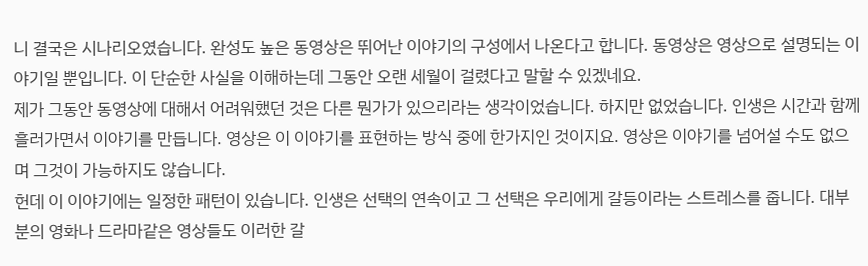니 결국은 시나리오였습니다. 완성도 높은 동영상은 뛰어난 이야기의 구성에서 나온다고 합니다. 동영상은 영상으로 설명되는 이야기일 뿐입니다. 이 단순한 사실을 이해하는데 그동안 오랜 세월이 걸렸다고 말할 수 있겠네요.
제가 그동안 동영상에 대해서 어려워했던 것은 다른 뭔가가 있으리라는 생각이었습니다. 하지만 없었습니다. 인생은 시간과 함께 흘러가면서 이야기를 만듭니다. 영상은 이 이야기를 표현하는 방식 중에 한가지인 것이지요. 영상은 이야기를 넘어설 수도 없으며 그것이 가능하지도 않습니다.
헌데 이 이야기에는 일정한 패턴이 있습니다. 인생은 선택의 연속이고 그 선택은 우리에게 갈등이라는 스트레스를 줍니다. 대부분의 영화나 드라마같은 영상들도 이러한 갈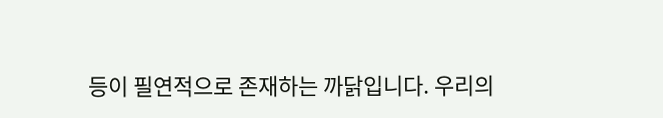등이 필연적으로 존재하는 까닭입니다. 우리의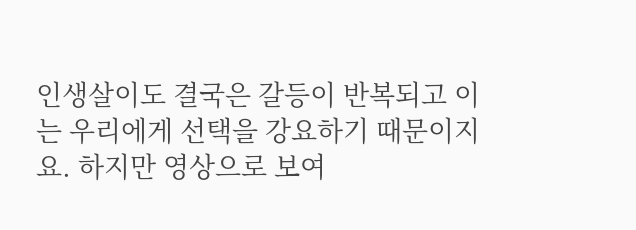인생살이도 결국은 갈등이 반복되고 이는 우리에게 선택을 강요하기 때문이지요. 하지만 영상으로 보여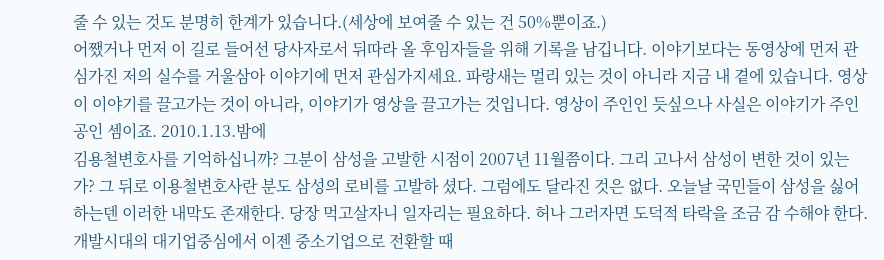줄 수 있는 것도 분명히 한계가 있습니다.(세상에 보여줄 수 있는 건 50%뿐이죠.)
어쨌거나 먼저 이 길로 들어선 당사자로서 뒤따라 올 후임자들을 위해 기록을 남깁니다. 이야기보다는 동영상에 먼저 관심가진 저의 실수를 거울삼아 이야기에 먼저 관심가지세요. 파랑새는 멀리 있는 것이 아니라 지금 내 곁에 있습니다. 영상이 이야기를 끌고가는 것이 아니라, 이야기가 영상을 끌고가는 것입니다. 영상이 주인인 듯싶으나 사실은 이야기가 주인공인 셈이죠. 2010.1.13.밤에
김용철변호사를 기억하십니까? 그분이 삼성을 고발한 시점이 2007년 11월쯤이다. 그리 고나서 삼성이 변한 것이 있는가? 그 뒤로 이용철변호사란 분도 삼성의 로비를 고발하 셨다. 그럼에도 달라진 것은 없다. 오늘날 국민들이 삼성을 싫어하는덴 이러한 내막도 존재한다. 당장 먹고살자니 일자리는 필요하다. 허나 그러자면 도덕적 타락을 조금 감 수해야 한다. 개발시대의 대기업중심에서 이젠 중소기업으로 전환할 때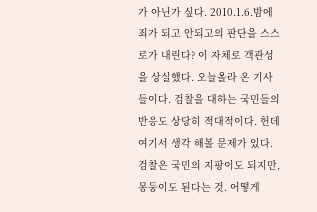가 아닌가 싶다. 2010.1.6.밤에
죄가 되고 안되고의 판단을 스스로가 내린다? 이 자체로 객관성을 상실했다. 오늘올라 온 기사들이다. 검찰을 대하는 국민들의 반응도 상당히 적대적이다. 헌데 여기서 생각 해볼 문제가 있다. 검찰은 국민의 지팡이도 되지만, 몽둥이도 된다는 것. 어떻게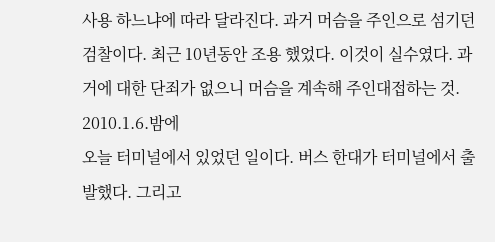사용 하느냐에 따라 달라진다. 과거 머슴을 주인으로 섬기던 검찰이다. 최근 10년동안 조용 했었다. 이것이 실수였다. 과거에 대한 단죄가 없으니 머슴을 계속해 주인대접하는 것. 2010.1.6.밤에
오늘 터미널에서 있었던 일이다. 버스 한대가 터미널에서 출발했다. 그리고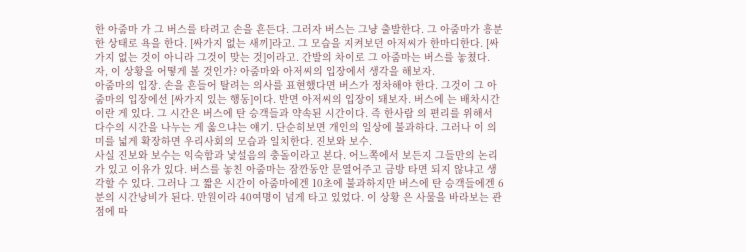한 아줌마 가 그 버스를 타려고 손을 흔든다. 그러자 버스는 그냥 출발한다. 그 아줌마가 흥분한 상태로 욕을 한다. [싸가지 없는 새끼]라고. 그 모습을 지켜보던 아저씨가 한마디한다. [싸가지 없는 것이 아니라 그것이 맞는 것]이라고. 간발의 차이로 그 아줌마는 버스를 놓쳤다. 자, 이 상황을 어떻게 볼 것인가? 아줌마와 아저씨의 입장에서 생각을 해보자.
아줌마의 입장. 손을 흔들어 탈려는 의사를 표현했다면 버스가 정차해야 한다. 그것이 그 아줌마의 입장에선 [싸가지 있는 행동]이다. 반면 아저씨의 입장이 돼보자. 버스에 는 배차시간이란 게 있다. 그 시간은 버스에 탄 승객들과 약속된 시간이다. 즉 한사람 의 편리를 위해서 다수의 시간을 나누는 게 옳으냐는 얘기. 단순히보면 개인의 일상에 불과하다. 그러나 이 의미를 넓게 확장하면 우리사회의 모습과 일치한다. 진보와 보수.
사실 진보와 보수는 익숙함과 낯설음의 충돌이라고 본다. 어느쪽에서 보든지 그들만의 논리가 있고 이유가 있다. 버스를 놓친 아줌마는 잠깐동안 문열어주고 금방 타면 되지 않냐고 생각할 수 있다. 그러나 그 짧은 시간이 아줌마에겐 10초에 불과하지만 버스에 탄 승객들에겐 6분의 시간낭비가 된다. 만원이라 40여명이 넘게 타고 있었다. 이 상황 은 사물을 바라보는 관점에 따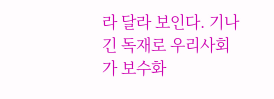라 달라 보인다. 기나긴 독재로 우리사회가 보수화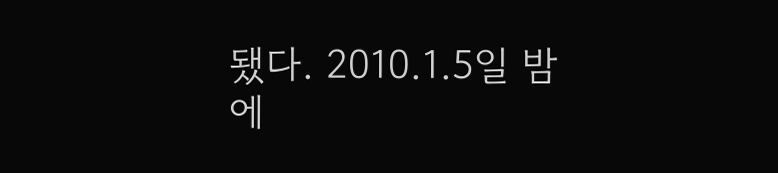됐다. 2010.1.5일 밤에